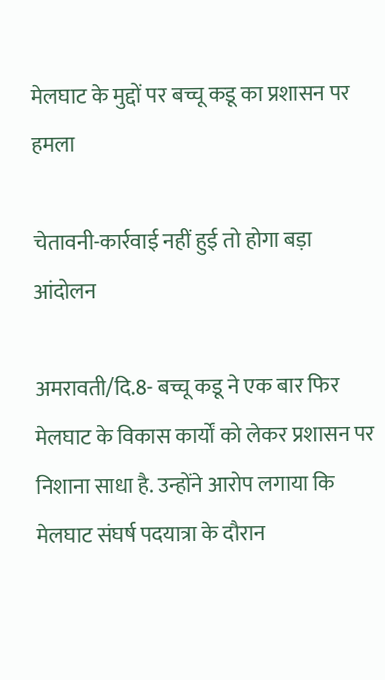मेलघाट के मुद्दों पर बच्चू कडू का प्रशासन पर हमला

चेतावनी-कार्रवाई नहीं हुई तो होगा बड़ा आंदोलन

अमरावती/दि.8- बच्चू कडू ने एक बार फिर मेलघाट के विकास कार्यों को लेकर प्रशासन पर निशाना साधा है. उन्होंने आरोप लगाया कि मेलघाट संघर्ष पदयात्रा के दौरान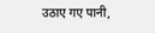उठाए गए पानी,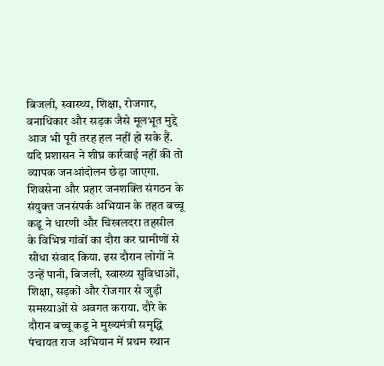बिजली, स्वास्थ्य, शिक्षा, रोजगार, वनाधिकार और सड़क जैसे मूलभूत मुद्दे आज भी पूरी तरह हल नहीं हो सके हैं. यदि प्रशासन ने शीघ्र कार्रवाई नहीं की तो व्यापक जनआंदोलन छेड़ा जाएगा.
शिवसेना और प्रहार जनशक्ति संगठन के संयुक्त जनसंपर्क अभियान के तहत बच्चू कडू ने धारणी और चिखलदरा तहसील के विभिन्न गांवों का दौरा कर ग्रामीणों से सीधा संवाद किया. इस दौरान लोगों ने उन्हें पानी, बिजली, स्वास्थ्य सुविधाओं, शिक्षा, सड़कों और रोजगार से जुड़ी समस्याओं से अवगत कराया. दौरे के दौरान बच्चू कडू ने मुख्यमंत्री समृद्धि पंचायत राज अभियान में प्रथम स्थान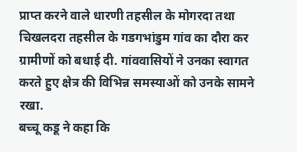प्राप्त करने वाले धारणी तहसील के मोगरदा तथा चिखलदरा तहसील के गडगभांडुम गांव का दौरा कर ग्रामीणों को बधाई दी. गांववासियों ने उनका स्वागत करते हुए क्षेत्र की विभिन्न समस्याओं को उनके सामने रखा.
बच्चू कडू ने कहा कि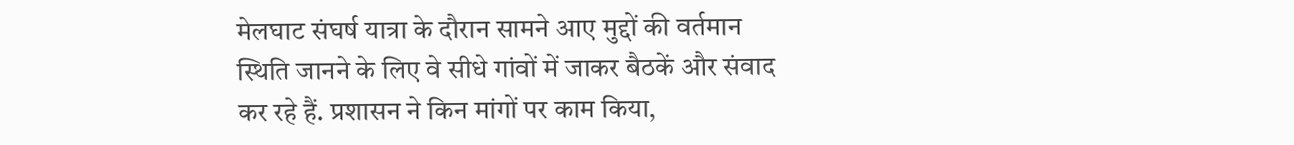मेलघाट संघर्ष यात्रा के दौरान सामने आए मुद्दों की वर्तमान स्थिति जानने के लिए वे सीधे गांवों में जाकर बैठकें और संवाद कर रहे हैं. प्रशासन ने किन मांगों पर काम किया,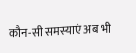कौन-सी समस्याएं अब भी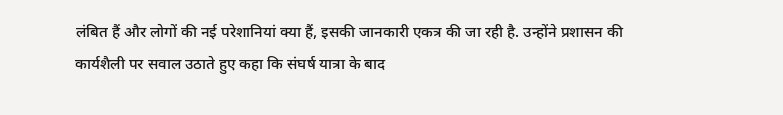लंबित हैं और लोगों की नई परेशानियां क्या हैं, इसकी जानकारी एकत्र की जा रही है. उन्होंने प्रशासन की कार्यशैली पर सवाल उठाते हुए कहा कि संघर्ष यात्रा के बाद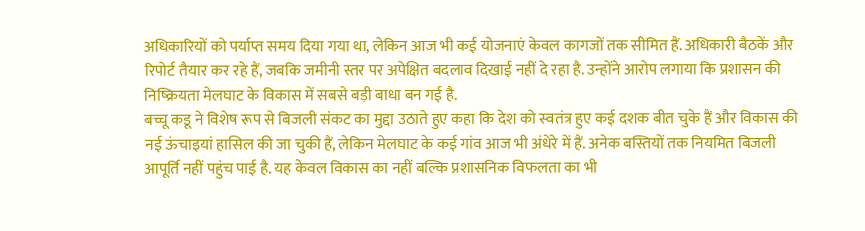अधिकारियों को पर्याप्त समय दिया गया था, लेकिन आज भी कई योजनाएं केवल कागजों तक सीमित हैं. अधिकारी बैठकें और रिपोर्ट तैयार कर रहे हैं, जबकि जमीनी स्तर पर अपेक्षित बदलाव दिखाई नहीं दे रहा है. उन्होंने आरोप लगाया कि प्रशासन की निष्क्रियता मेलघाट के विकास में सबसे बड़ी बाधा बन गई है.
बच्चू कडू ने विशेष रूप से बिजली संकट का मुद्दा उठाते हुए कहा कि देश को स्वतंत्र हुए कई दशक बीत चुके हैं और विकास की नई ऊंचाइयां हासिल की जा चुकी हैं, लेकिन मेलघाट के कई गांव आज भी अंधेरे में हैं. अनेक बस्तियों तक नियमित बिजली आपूर्ति नहीं पहुंच पाई है. यह केवल विकास का नहीं बल्कि प्रशासनिक विफलता का भी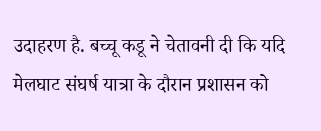उदाहरण है. बच्चू कडू ने चेतावनी दी कि यदि मेलघाट संघर्ष यात्रा के दौरान प्रशासन को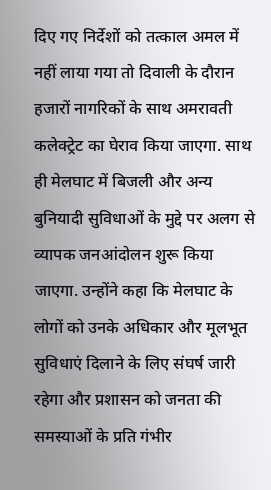दिए गए निर्देशों को तत्काल अमल में नहीं लाया गया तो दिवाली के दौरान हजारों नागरिकों के साथ अमरावती कलेक्ट्रेट का घेराव किया जाएगा. साथ ही मेलघाट में बिजली और अन्य बुनियादी सुविधाओं के मुद्दे पर अलग से व्यापक जनआंदोलन शुरू किया जाएगा. उन्होंने कहा कि मेलघाट के लोगों को उनके अधिकार और मूलभूत सुविधाएं दिलाने के लिए संघर्ष जारी रहेगा और प्रशासन को जनता की समस्याओं के प्रति गंभीर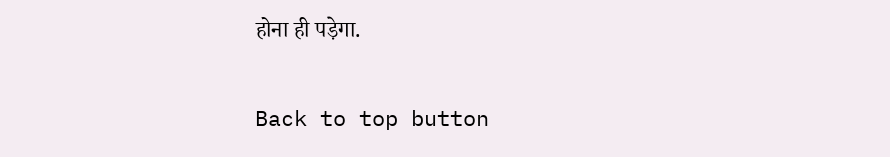होना ही पड़ेगा.

Back to top button